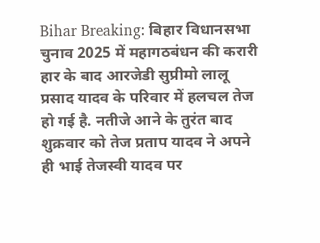Bihar Breaking: बिहार विधानसभा चुनाव 2025 में महागठबंधन की करारी हार के बाद आरजेडी सुप्रीमो लालू प्रसाद यादव के परिवार में हलचल तेज हो गई है. नतीजे आने के तुरंत बाद शुक्रवार को तेज प्रताप यादव ने अपने ही भाई तेजस्वी यादव पर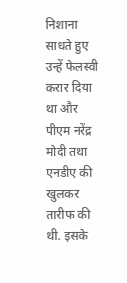निशाना साधते हुए उन्हें फेलस्वी करार दिया था और पीएम नरेंद्र मोदी तथा एनडीए की खुलकर तारीफ की थी. इसके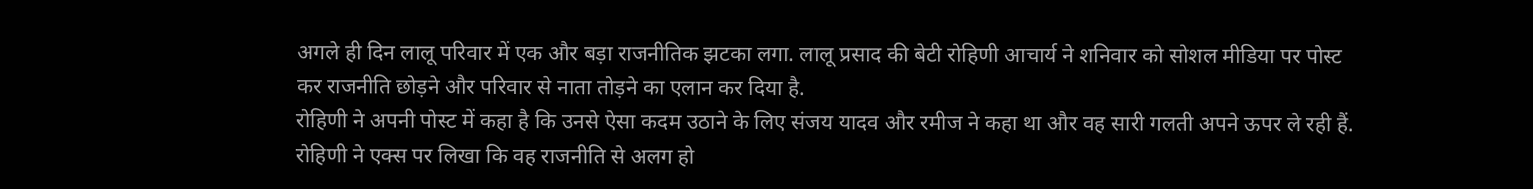अगले ही दिन लालू परिवार में एक और बड़ा राजनीतिक झटका लगा. लालू प्रसाद की बेटी रोहिणी आचार्य ने शनिवार को सोशल मीडिया पर पोस्ट कर राजनीति छोड़ने और परिवार से नाता तोड़ने का एलान कर दिया है.
रोहिणी ने अपनी पोस्ट में कहा है कि उनसे ऐसा कदम उठाने के लिए संजय यादव और रमीज ने कहा था और वह सारी गलती अपने ऊपर ले रही हैं. रोहिणी ने एक्स पर लिखा कि वह राजनीति से अलग हो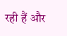रही हैं और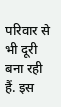परिवार से भी दूरी बना रही हैं. इस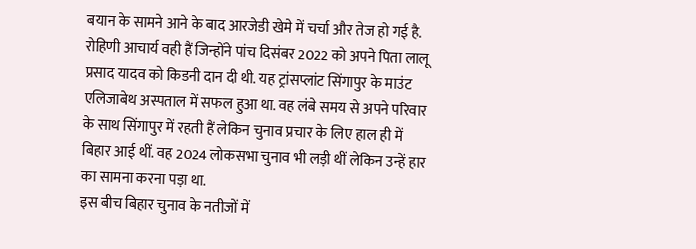बयान के सामने आने के बाद आरजेडी खेमे में चर्चा और तेज हो गई है.
रोहिणी आचार्य वही हैं जिन्होंने पांच दिसंबर 2022 को अपने पिता लालू प्रसाद यादव को किडनी दान दी थी. यह ट्रांसप्लांट सिंगापुर के माउंट एलिजाबेथ अस्पताल में सफल हुआ था. वह लंबे समय से अपने परिवार के साथ सिंगापुर में रहती हैं लेकिन चुनाव प्रचार के लिए हाल ही में बिहार आई थीं. वह 2024 लोकसभा चुनाव भी लड़ी थीं लेकिन उन्हें हार का सामना करना पड़ा था.
इस बीच बिहार चुनाव के नतीजों में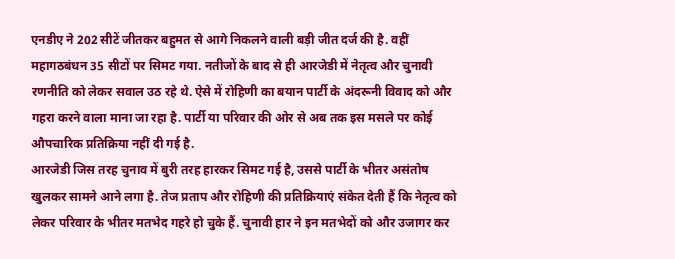एनडीए ने 202 सीटें जीतकर बहुमत से आगे निकलने वाली बड़ी जीत दर्ज की है. वहीं महागठबंधन 35 सीटों पर सिमट गया. नतीजों के बाद से ही आरजेडी में नेतृत्व और चुनावी रणनीति को लेकर सवाल उठ रहे थे. ऐसे में रोहिणी का बयान पार्टी के अंदरूनी विवाद को और गहरा करने वाला माना जा रहा है. पार्टी या परिवार की ओर से अब तक इस मसले पर कोई औपचारिक प्रतिक्रिया नहीं दी गई है.
आरजेडी जिस तरह चुनाव में बुरी तरह हारकर सिमट गई है, उससे पार्टी के भीतर असंतोष खुलकर सामने आने लगा है. तेज प्रताप और रोहिणी की प्रतिक्रियाएं संकेत देती हैं कि नेतृत्व को लेकर परिवार के भीतर मतभेद गहरे हो चुके हैं. चुनावी हार ने इन मतभेदों को और उजागर कर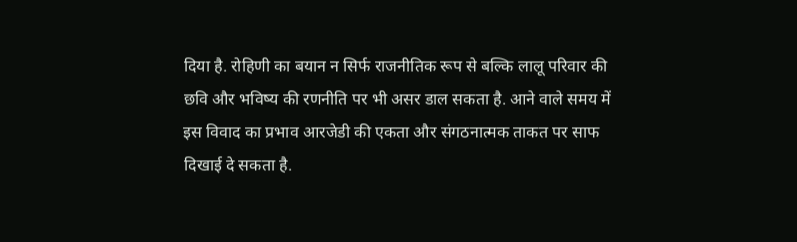दिया है. रोहिणी का बयान न सिर्फ राजनीतिक रूप से बल्कि लालू परिवार की छवि और भविष्य की रणनीति पर भी असर डाल सकता है. आने वाले समय में इस विवाद का प्रभाव आरजेडी की एकता और संगठनात्मक ताकत पर साफ दिखाई दे सकता है.